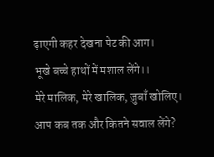ढ़ाएगी कहर देखना पेट की आग।
भूखे बच्चे हाथों में मशाल लेंगे।।
मेरे मालिक, मेरे खालिक, ज़ुबाँ खोलिए।
आप कब तक और कितने सवाल लेंगे?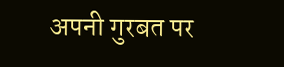अपनी गुरबत पर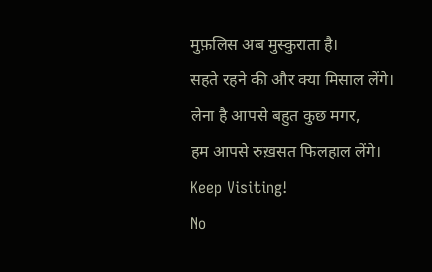मुफ़लिस अब मुस्कुराता है।
सहते रहने की और क्या मिसाल लेंगे।
लेना है आपसे बहुत कुछ मगर,
हम आपसे रुख़सत फिलहाल लेंगे।
Keep Visiting!
No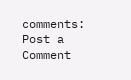comments:
Post a Comment